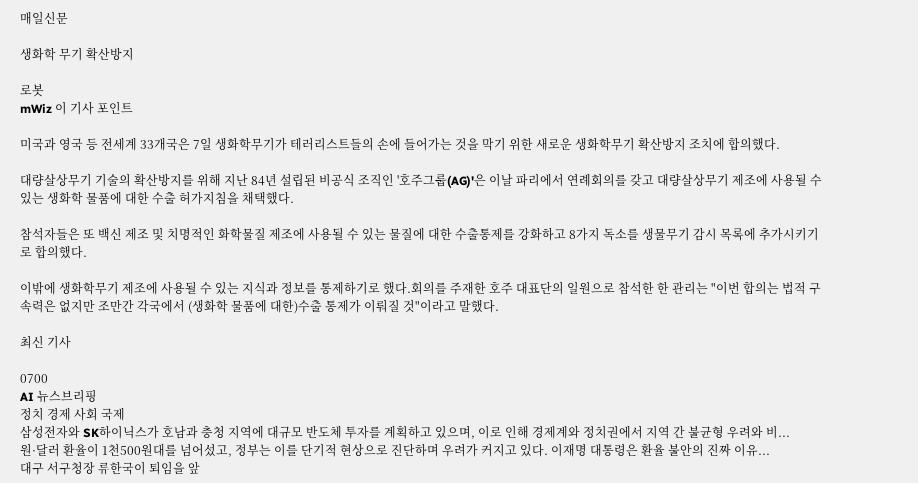매일신문

생화학 무기 확산방지

로봇
mWiz 이 기사 포인트

미국과 영국 등 전세계 33개국은 7일 생화학무기가 테러리스트들의 손에 들어가는 것을 막기 위한 새로운 생화학무기 확산방지 조치에 합의했다.

대량살상무기 기술의 확산방지를 위해 지난 84년 설립된 비공식 조직인 '호주그룹(AG)'은 이날 파리에서 연례회의를 갖고 대량살상무기 제조에 사용될 수 있는 생화학 물품에 대한 수출 허가지침을 채택했다.

참석자들은 또 백신 제조 및 치명적인 화학물질 제조에 사용될 수 있는 물질에 대한 수출통제를 강화하고 8가지 독소를 생물무기 감시 목록에 추가시키기로 합의했다.

이밖에 생화학무기 제조에 사용될 수 있는 지식과 정보를 통제하기로 했다.회의를 주재한 호주 대표단의 일원으로 참석한 한 관리는 "이번 합의는 법적 구속력은 없지만 조만간 각국에서 (생화학 물품에 대한)수출 통제가 이뤄질 것"이라고 말했다.

최신 기사

0700
AI 뉴스브리핑
정치 경제 사회 국제
삼성전자와 SK하이닉스가 호남과 충청 지역에 대규모 반도체 투자를 계획하고 있으며, 이로 인해 경제계와 정치권에서 지역 간 불균형 우려와 비...
원·달러 환율이 1천500원대를 넘어섰고, 정부는 이를 단기적 현상으로 진단하며 우려가 커지고 있다. 이재명 대통령은 환율 불안의 진짜 이유...
대구 서구청장 류한국이 퇴임을 앞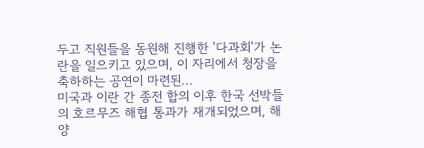두고 직원들을 동원해 진행한 '다과회'가 논란을 일으키고 있으며, 이 자리에서 청장을 축하하는 공연이 마련된...
미국과 이란 간 종전 합의 이후 한국 선박들의 호르무즈 해협 통과가 재개되었으며, 해양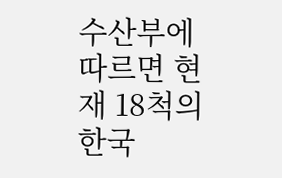수산부에 따르면 현재 18척의 한국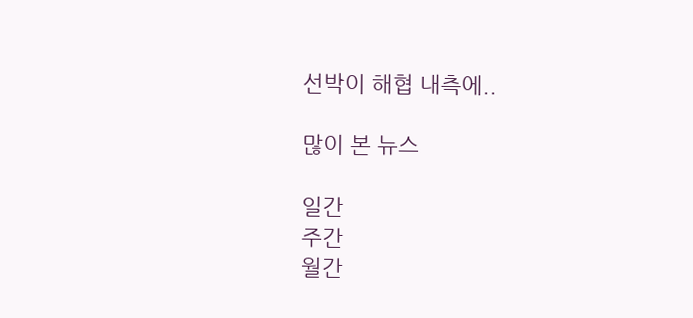선박이 해협 내측에..

많이 본 뉴스

일간
주간
월간